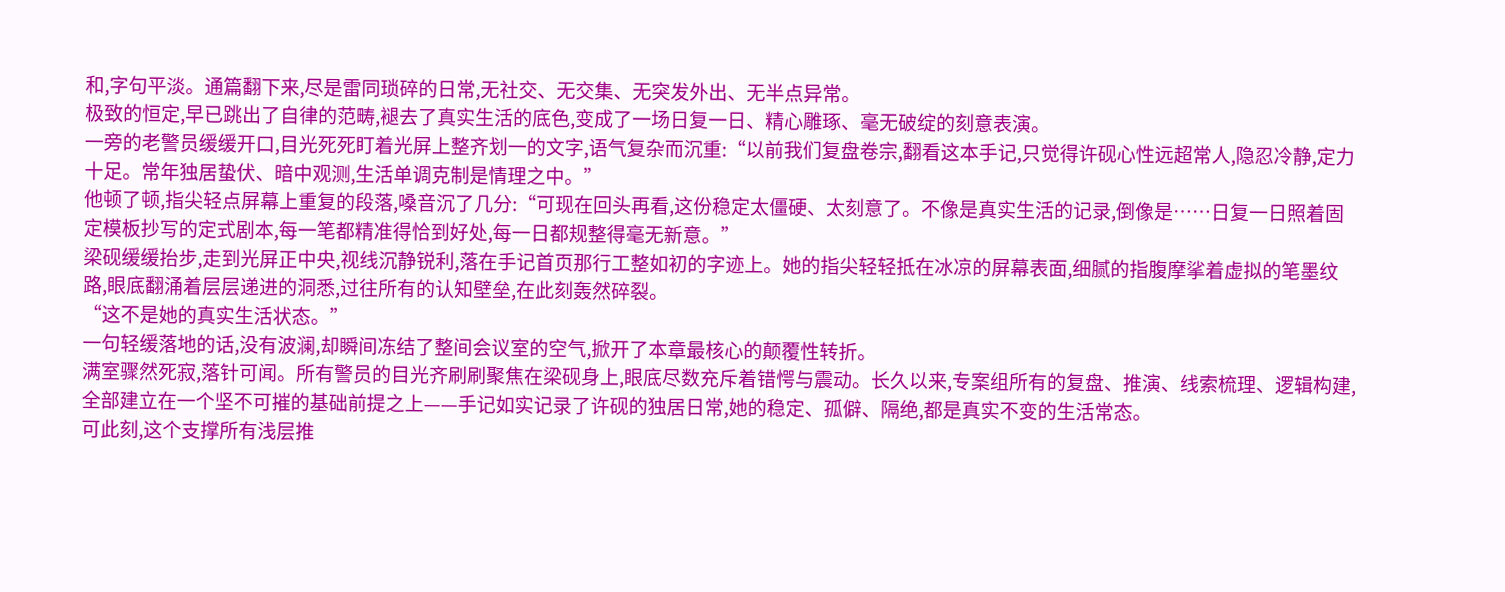和,字句平淡。通篇翻下来,尽是雷同琐碎的日常,无社交、无交集、无突发外出、无半点异常。
极致的恒定,早已跳出了自律的范畴,褪去了真实生活的底色,变成了一场日复一日、精心雕琢、毫无破绽的刻意表演。
一旁的老警员缓缓开口,目光死死盯着光屏上整齐划一的文字,语气复杂而沉重:“以前我们复盘卷宗,翻看这本手记,只觉得许砚心性远超常人,隐忍冷静,定力十足。常年独居蛰伏、暗中观测,生活单调克制是情理之中。”
他顿了顿,指尖轻点屏幕上重复的段落,嗓音沉了几分:“可现在回头再看,这份稳定太僵硬、太刻意了。不像是真实生活的记录,倒像是……日复一日照着固定模板抄写的定式剧本,每一笔都精准得恰到好处,每一日都规整得毫无新意。”
梁砚缓缓抬步,走到光屏正中央,视线沉静锐利,落在手记首页那行工整如初的字迹上。她的指尖轻轻抵在冰凉的屏幕表面,细腻的指腹摩挲着虚拟的笔墨纹路,眼底翻涌着层层递进的洞悉,过往所有的认知壁垒,在此刻轰然碎裂。
“这不是她的真实生活状态。”
一句轻缓落地的话,没有波澜,却瞬间冻结了整间会议室的空气,掀开了本章最核心的颠覆性转折。
满室骤然死寂,落针可闻。所有警员的目光齐刷刷聚焦在梁砚身上,眼底尽数充斥着错愕与震动。长久以来,专案组所有的复盘、推演、线索梳理、逻辑构建,全部建立在一个坚不可摧的基础前提之上——手记如实记录了许砚的独居日常,她的稳定、孤僻、隔绝,都是真实不变的生活常态。
可此刻,这个支撑所有浅层推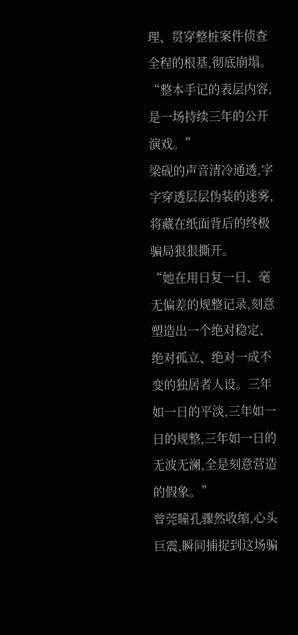理、贯穿整桩案件侦查全程的根基,彻底崩塌。
“整本手记的表层内容,是一场持续三年的公开演戏。”
梁砚的声音清冷通透,字字穿透层层伪装的迷雾,将藏在纸面背后的终极骗局狠狠撕开。
“她在用日复一日、毫无偏差的规整记录,刻意塑造出一个绝对稳定、绝对孤立、绝对一成不变的独居者人设。三年如一日的平淡,三年如一日的规整,三年如一日的无波无澜,全是刻意营造的假象。”
曾莞瞳孔骤然收缩,心头巨震,瞬间捕捉到这场骗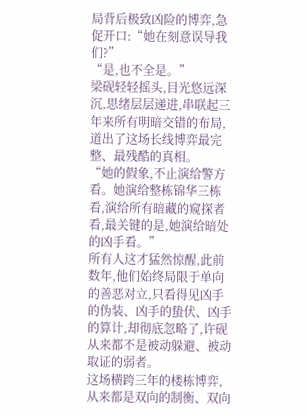局背后极致凶险的博弈,急促开口:“她在刻意误导我们?”
“是,也不全是。”
梁砚轻轻摇头,目光悠远深沉,思绪层层递进,串联起三年来所有明暗交错的布局,道出了这场长线博弈最完整、最残酷的真相。
“她的假象,不止演给警方看。她演给整栋锦华三栋看,演给所有暗藏的窥探者看,最关键的是,她演给暗处的凶手看。”
所有人这才猛然惊醒,此前数年,他们始终局限于单向的善恶对立,只看得见凶手的伪装、凶手的蛰伏、凶手的算计,却彻底忽略了,许砚从来都不是被动躲避、被动取证的弱者。
这场横跨三年的楼栋博弈,从来都是双向的制衡、双向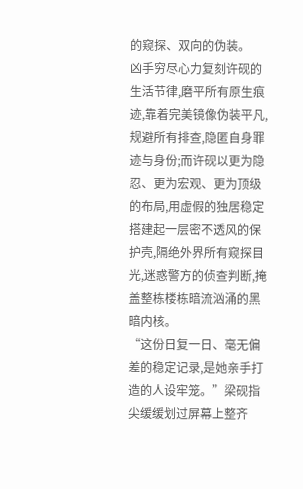的窥探、双向的伪装。
凶手穷尽心力复刻许砚的生活节律,磨平所有原生痕迹,靠着完美镜像伪装平凡,规避所有排查,隐匿自身罪迹与身份;而许砚以更为隐忍、更为宏观、更为顶级的布局,用虚假的独居稳定搭建起一层密不透风的保护壳,隔绝外界所有窥探目光,迷惑警方的侦查判断,掩盖整栋楼栋暗流汹涌的黑暗内核。
“这份日复一日、毫无偏差的稳定记录,是她亲手打造的人设牢笼。”梁砚指尖缓缓划过屏幕上整齐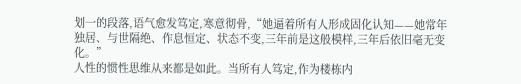划一的段落,语气愈发笃定,寒意彻骨,“她逼着所有人形成固化认知——她常年独居、与世隔绝、作息恒定、状态不变,三年前是这般模样,三年后依旧毫无变化。”
人性的惯性思维从来都是如此。当所有人笃定,作为楼栋内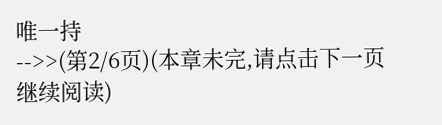唯一持
-->>(第2/6页)(本章未完,请点击下一页继续阅读)